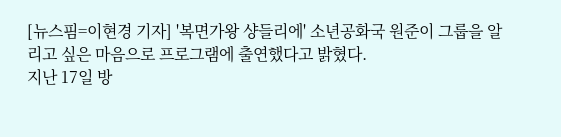[뉴스핌=이현경 기자] '복면가왕 샹들리에' 소년공화국 원준이 그룹을 알리고 싶은 마음으로 프로그램에 출연했다고 밝혔다.
지난 17일 방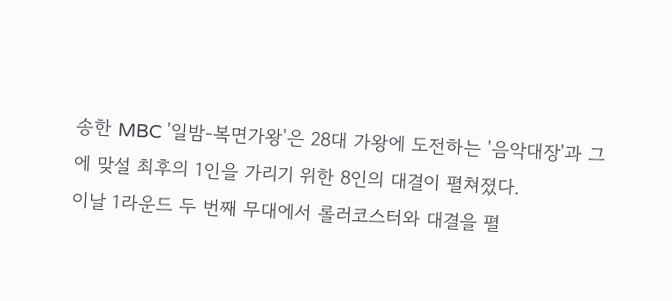송한 MBC '일밤-복면가왕'은 28대 가왕에 도전하는 '음악대장'과 그에 맞설 최후의 1인을 가리기 위한 8인의 대결이 펼쳐졌다.
이날 1라운드 두 번째 무대에서 롤러코스터와 대결을 펼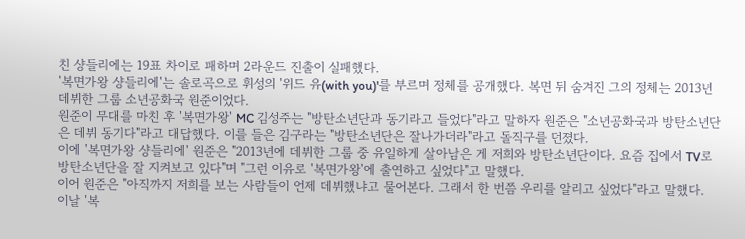친 샹들리에는 19표 차이로 패하며 2라운드 진출이 실패했다.
'복면가왕 샹들리에'는 솔로곡으로 휘성의 '위드 유(with you)'를 부르며 정체를 공개했다. 복면 뒤 숨겨진 그의 정체는 2013년 데뷔한 그룹 소년공화국 원준이었다.
원준이 무대를 마친 후 '복면가왕' MC 김성주는 "방탄소년단과 동기라고 들었다"라고 말하자 원준은 "소년공화국과 방탄소년단은 데뷔 동기다"라고 대답했다. 이를 들은 김구라는 "방탄소년단은 잘나가더라"라고 돌직구를 던졌다.
이에 '복면가왕 샹들리에' 원준은 "2013년에 데뷔한 그룹 중 유일하게 살아남은 게 저희와 방탄소년단이다. 요즘 집에서 TV로 방탄소년단을 잘 지켜보고 있다"며 "그런 이유로 '복면가왕'에 출연하고 싶었다"고 말했다.
이어 원준은 "아직까지 저희를 보는 사람들이 언제 데뷔했냐고 물어본다. 그래서 한 번쯤 우리를 알리고 싶었다"라고 말했다.
이날 '복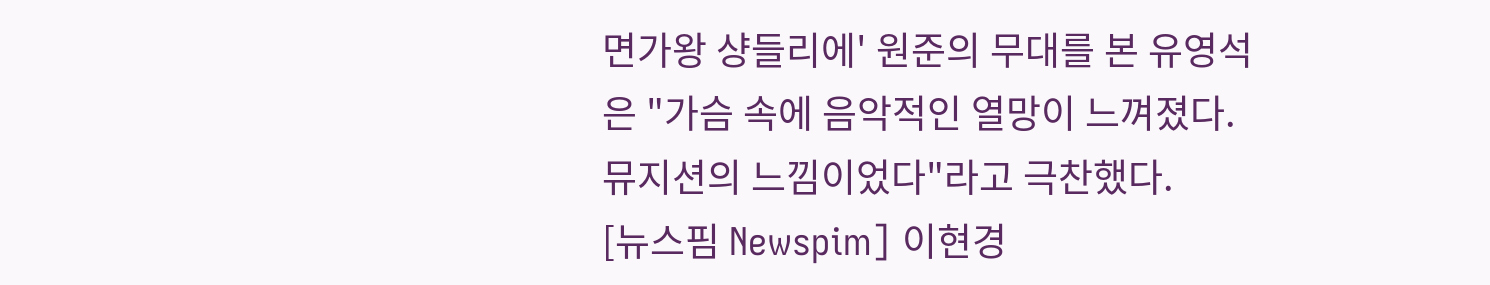면가왕 샹들리에' 원준의 무대를 본 유영석은 "가슴 속에 음악적인 열망이 느껴졌다. 뮤지션의 느낌이었다"라고 극찬했다.
[뉴스핌 Newspim] 이현경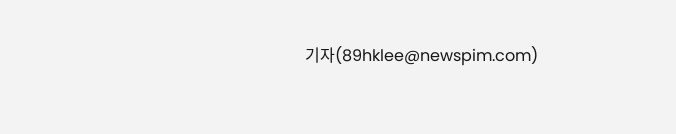기자(89hklee@newspim.com)